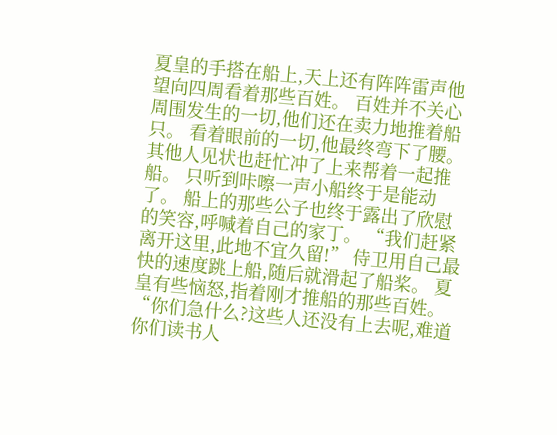夏皇的手搭在船上,天上还有阵阵雷声他望向四周看着那些百姓。 百姓并不关心周围发生的一切,他们还在卖力地推着船只。 看着眼前的一切,他最终弯下了腰。 其他人见状也赶忙冲了上来帮着一起推船。 只听到咔嚓一声小船终于是能动了。 船上的那些公子也终于露出了欣慰的笑容,呼喊着自己的家丁。 “我们赶紧离开这里,此地不宜久留!” 侍卫用自己最快的速度跳上船,随后就滑起了船桨。 夏皇有些恼怒,指着刚才推船的那些百姓。 “你们急什么?这些人还没有上去呢,难道你们读书人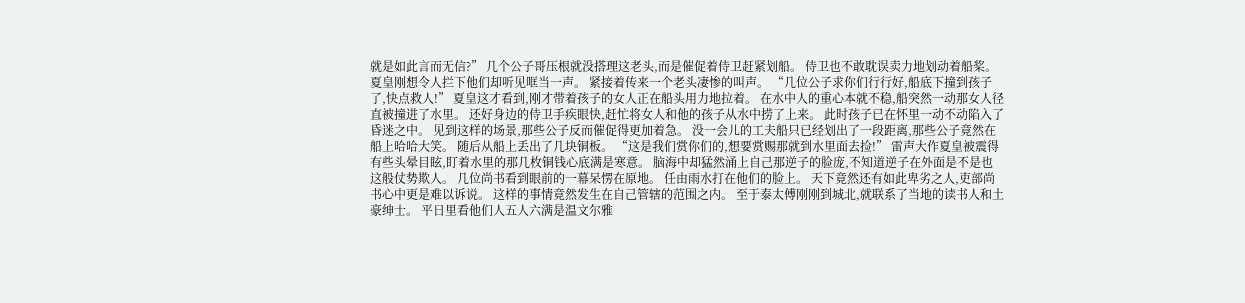就是如此言而无信?” 几个公子哥压根就没搭理这老头,而是催促着侍卫赶紧划船。 侍卫也不敢耽误卖力地划动着船桨。 夏皇刚想令人拦下他们却听见哐当一声。 紧接着传来一个老头凄惨的叫声。 “几位公子求你们行行好,船底下撞到孩子了,快点救人!” 夏皇这才看到,刚才带着孩子的女人正在船头用力地拉着。 在水中人的重心本就不稳,船突然一动那女人径直被撞进了水里。 还好身边的侍卫手疾眼快,赶忙将女人和他的孩子从水中捞了上来。 此时孩子已在怀里一动不动陷入了昏迷之中。 见到这样的场景,那些公子反而催促得更加着急。 没一会儿的工夫船只已经划出了一段距离,那些公子竟然在船上哈哈大笑。 随后从船上丢出了几块铜板。 “这是我们赏你们的,想要赏赐那就到水里面去捡!” 雷声大作夏皇被震得有些头晕目眩,盯着水里的那几枚铜钱心底满是寒意。 脑海中却猛然涌上自己那逆子的脸庞,不知道逆子在外面是不是也这般仗势欺人。 几位尚书看到眼前的一幕呆愣在原地。 任由雨水打在他们的脸上。 天下竟然还有如此卑劣之人,吏部尚书心中更是难以诉说。 这样的事情竟然发生在自己管辖的范围之内。 至于泰太傅刚刚到城北,就联系了当地的读书人和土豪绅士。 平日里看他们人五人六满是温文尔雅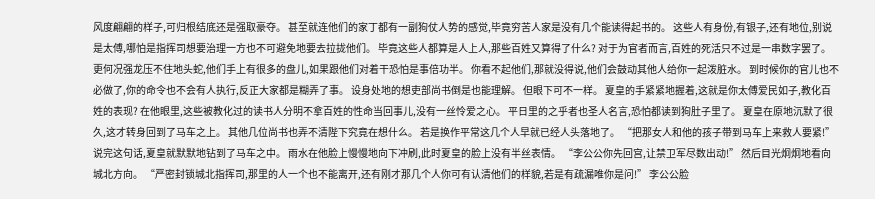风度翩翩的样子,可归根结底还是强取豪夺。 甚至就连他们的家丁都有一副狗仗人势的感觉,毕竟穷苦人家是没有几个能读得起书的。 这些人有身份,有银子,还有地位,别说是太傅,哪怕是指挥司想要治理一方也不可避免地要去拉拢他们。 毕竟这些人都算是人上人,那些百姓又算得了什么? 对于为官者而言,百姓的死活只不过是一串数字罢了。 更何况强龙压不住地头蛇,他们手上有很多的盘儿,如果跟他们对着干恐怕是事倍功半。 你看不起他们,那就没得说,他们会鼓动其他人给你一起泼脏水。 到时候你的官儿也不必做了,你的命令也不会有人执行,反正大家都是糊弄了事。 设身处地的想吏部尚书倒是也能理解。 但眼下可不一样。 夏皇的手紧紧地握着,这就是你太傅爱民如子,教化百姓的表现? 在他眼里,这些被教化过的读书人分明不拿百姓的性命当回事儿,没有一丝怜爱之心。 平日里的之乎者也圣人名言,恐怕都读到狗肚子里了。 夏皇在原地沉默了很久,这才转身回到了马车之上。 其他几位尚书也弄不清陛下究竟在想什么。 若是换作平常这几个人早就已经人头落地了。 “把那女人和他的孩子带到马车上来救人要紧!” 说完这句话,夏皇就默默地钻到了马车之中。 雨水在他脸上慢慢地向下冲刷,此时夏皇的脸上没有半丝表情。 “李公公你先回宫,让禁卫军尽数出动!” 然后目光炯炯地看向城北方向。 “严密封锁城北指挥司,那里的人一个也不能离开,还有刚才那几个人你可有认清他们的样貌,若是有疏漏唯你是问!” 李公公脸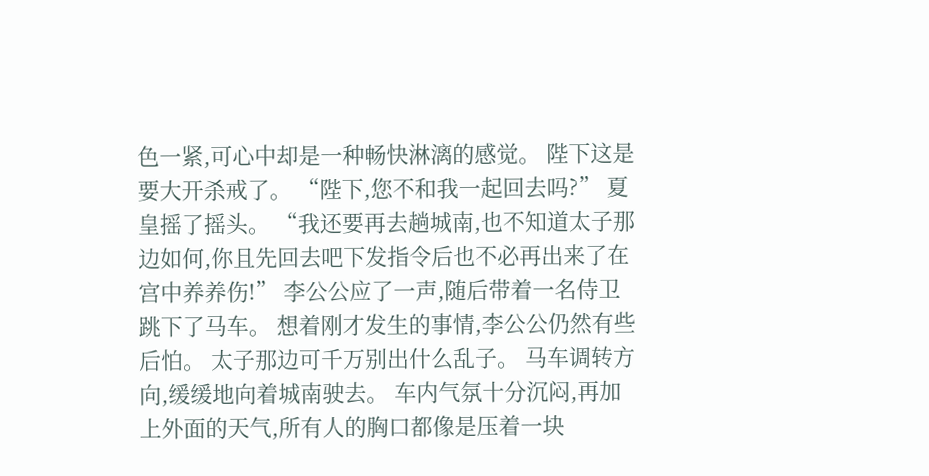色一紧,可心中却是一种畅快淋漓的感觉。 陛下这是要大开杀戒了。 “陛下,您不和我一起回去吗?” 夏皇摇了摇头。 “我还要再去趟城南,也不知道太子那边如何,你且先回去吧下发指令后也不必再出来了在宫中养养伤!” 李公公应了一声,随后带着一名侍卫跳下了马车。 想着刚才发生的事情,李公公仍然有些后怕。 太子那边可千万别出什么乱子。 马车调转方向,缓缓地向着城南驶去。 车内气氛十分沉闷,再加上外面的天气,所有人的胸口都像是压着一块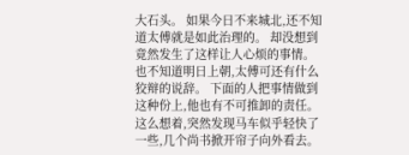大石头。 如果今日不来城北,还不知道太傅就是如此治理的。 却没想到竟然发生了这样让人心烦的事情。 也不知道明日上朝,太傅可还有什么狡辩的说辞。 下面的人把事情做到这种份上,他也有不可推卸的责任。 这么想着,突然发现马车似乎轻快了一些,几个尚书掀开帘子向外看去。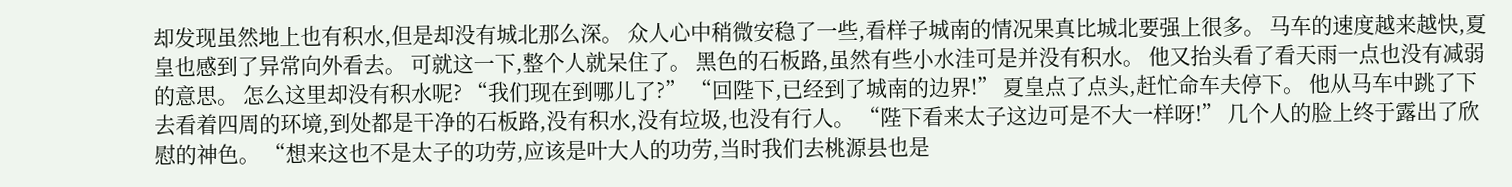却发现虽然地上也有积水,但是却没有城北那么深。 众人心中稍微安稳了一些,看样子城南的情况果真比城北要强上很多。 马车的速度越来越快,夏皇也感到了异常向外看去。 可就这一下,整个人就呆住了。 黑色的石板路,虽然有些小水洼可是并没有积水。 他又抬头看了看天雨一点也没有减弱的意思。 怎么这里却没有积水呢? “我们现在到哪儿了?” “回陛下,已经到了城南的边界!” 夏皇点了点头,赶忙命车夫停下。 他从马车中跳了下去看着四周的环境,到处都是干净的石板路,没有积水,没有垃圾,也没有行人。 “陛下看来太子这边可是不大一样呀!” 几个人的脸上终于露出了欣慰的神色。 “想来这也不是太子的功劳,应该是叶大人的功劳,当时我们去桃源县也是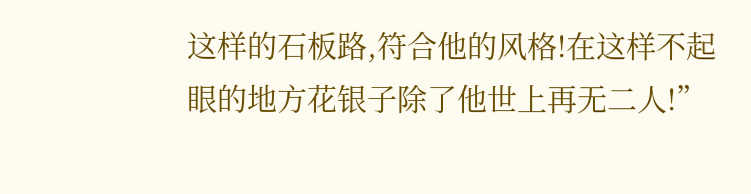这样的石板路,符合他的风格!在这样不起眼的地方花银子除了他世上再无二人!”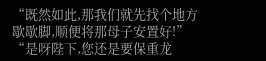“既然如此,那我们就先找个地方歇歇脚,顺便将那母子安置好!” “是呀陛下,您还是要保重龙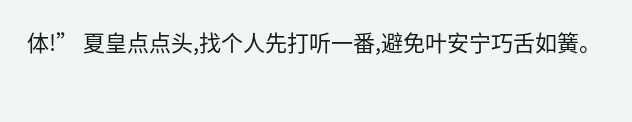体!” 夏皇点点头,找个人先打听一番,避免叶安宁巧舌如簧。